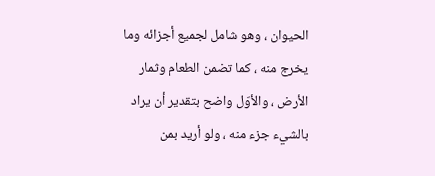الحيوان ، وهو شامل لجميع أجزائه وما يخرج منه ، كما تضمن الطعام وثمار الأرض ، والأوّل واضح بتقدير أن يراد بالشيء جزء منه ، ولو أريد بمن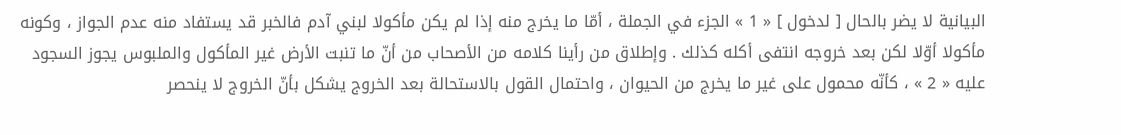البيانية لا يضر بالحال [ لدخول ] « 1 » الجزء في الجملة ، أمّا ما يخرج منه إذا لم يكن مأكولا لبني آدم فالخبر قد يستفاد منه عدم الجواز ، وكونه مأكولا أوّلا لكن بعد خروجه انتفى أكله كذلك . وإطلاق من رأينا كلامه من الأصحاب من أنّ ما تنبت الأرض غير المأكول والملبوس يجوز السجود عليه « 2 » ، كأنّه محمول على غير ما يخرج من الحيوان ، واحتمال القول بالاستحالة بعد الخروج يشكل بأنّ الخروج لا ينحصر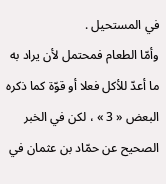في المستحيل .
وأمّا الطعام فمحتمل لأن يراد به ما أعدّ للأكل فعلا أو قوّة كما ذكره البعض « 3 » ، لكن في الخبر الصحيح عن حمّاد بن عثمان في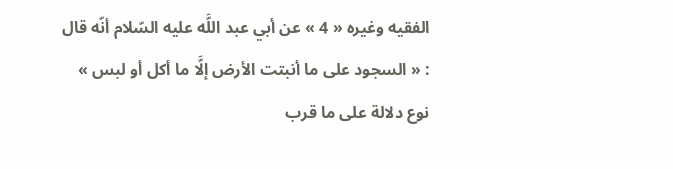الفقيه وغيره « 4 » عن أبي عبد اللَّه عليه السّلام أنّه قال : « السجود على ما أنبتت الأرض إلَّا ما أكل أو لبس » نوع دلالة على ما قرب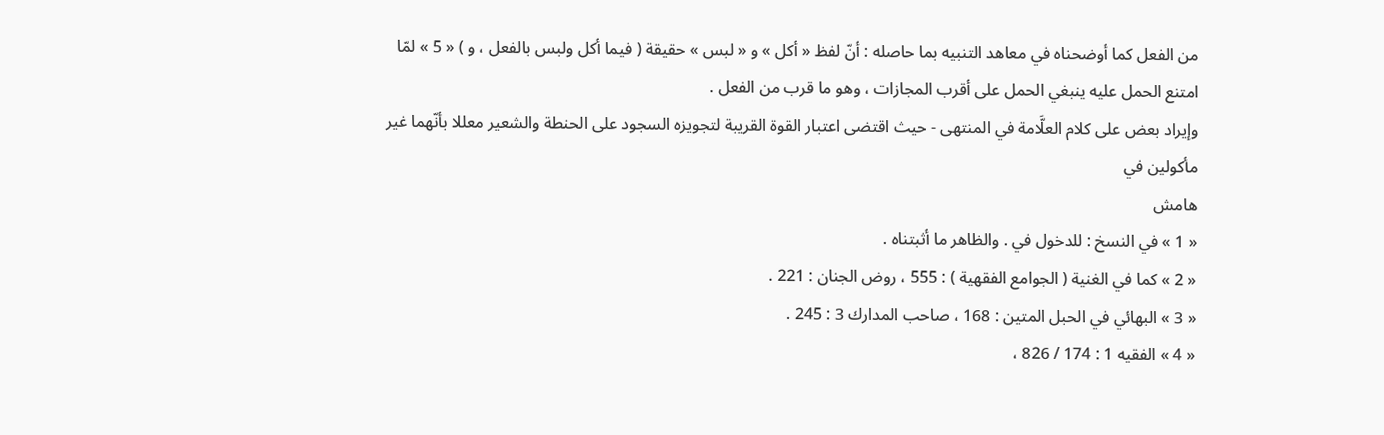من الفعل كما أوضحناه في معاهد التنبيه بما حاصله : أنّ لفظ « أكل » و « لبس » حقيقة ( فيما أكل ولبس بالفعل ، و ) « 5 » لمّا امتنع الحمل عليه ينبغي الحمل على أقرب المجازات ، وهو ما قرب من الفعل .
وإيراد بعض على كلام العلَّامة في المنتهى - حيث اقتضى اعتبار القوة القريبة لتجويزه السجود على الحنطة والشعير معللا بأنّهما غير مأكولين في
هامش
« 1 » في النسخ : للدخول في . والظاهر ما أثبتناه .
« 2 » كما في الغنية ( الجوامع الفقهية ) : 555 ، روض الجنان : 221 .
« 3 » البهائي في الحبل المتين : 168 ، صاحب المدارك 3 : 245 .
« 4 » الفقيه 1 : 174 / 826 ،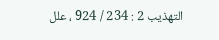التهذيب 2 : 234 / 924 ، علل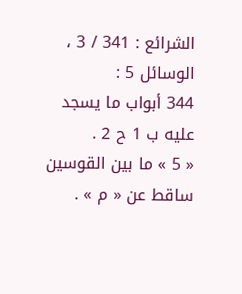الشرائع : 341 / 3 ، الوسائل 5 :
344 أبواب ما يسجد عليه ب 1 ح 2 .
« 5 » ما بين القوسين ساقط عن « م » .